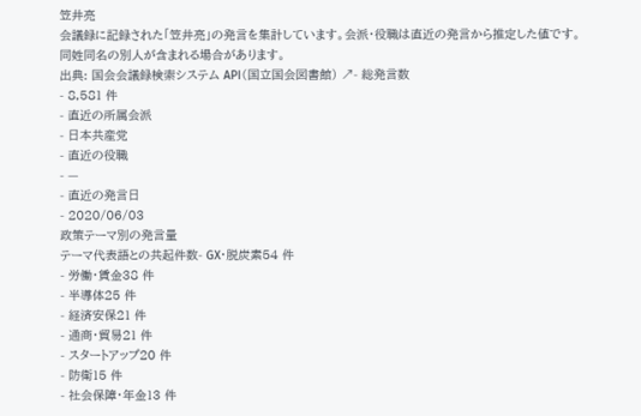笠井亮
会議録に記録された「笠井亮」の発言を集計しています。会派・役職は直近の発言から推定した値です。同姓同名の別人が含まれる場合があります。
出典: 国会会議録検索システム API(国立国会図書館) ↗- 総発言数
- 8,581 件
- 直近の所属会派
- 日本共産党
- 直近の役職
- —
- 直近の発言日
- 2020/06/03
政策テーマ別の発言量
テーマ代表語との共起件数- GX・脱炭素54 件
- 労働・賃金38 件
- 半導体25 件
- 経済安保21 件
- 通商・貿易21 件
- スタートアップ20 件
- 防衛15 件
- 社会保障・年金13 件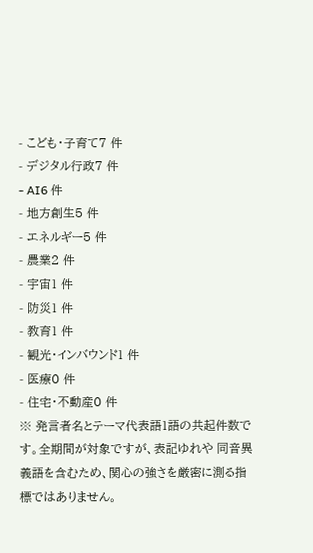- こども・子育て7 件
- デジタル行政7 件
- AI6 件
- 地方創生5 件
- エネルギー5 件
- 農業2 件
- 宇宙1 件
- 防災1 件
- 教育1 件
- 観光・インバウンド1 件
- 医療0 件
- 住宅・不動産0 件
※ 発言者名とテーマ代表語1語の共起件数です。全期間が対象ですが、表記ゆれや 同音異義語を含むため、関心の強さを厳密に測る指標ではありません。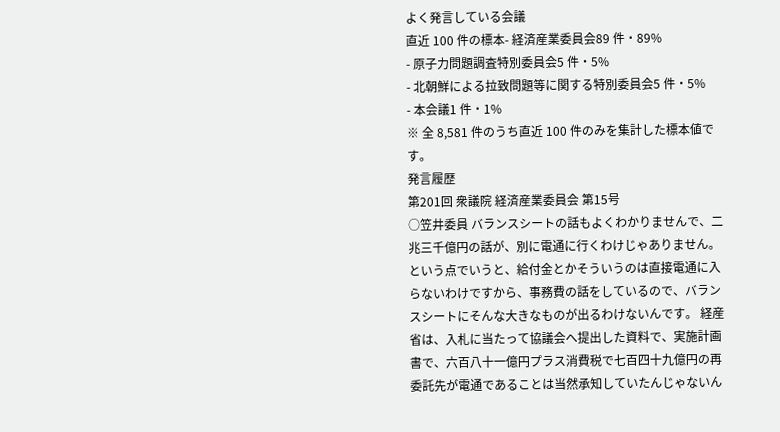よく発言している会議
直近 100 件の標本- 経済産業委員会89 件・89%
- 原子力問題調査特別委員会5 件・5%
- 北朝鮮による拉致問題等に関する特別委員会5 件・5%
- 本会議1 件・1%
※ 全 8,581 件のうち直近 100 件のみを集計した標本値です。
発言履歴
第201回 衆議院 経済産業委員会 第15号
○笠井委員 バランスシートの話もよくわかりませんで、二兆三千億円の話が、別に電通に行くわけじゃありません。という点でいうと、給付金とかそういうのは直接電通に入らないわけですから、事務費の話をしているので、バランスシートにそんな大きなものが出るわけないんです。 経産省は、入札に当たって協議会へ提出した資料で、実施計画書で、六百八十一億円プラス消費税で七百四十九億円の再委託先が電通であることは当然承知していたんじゃないん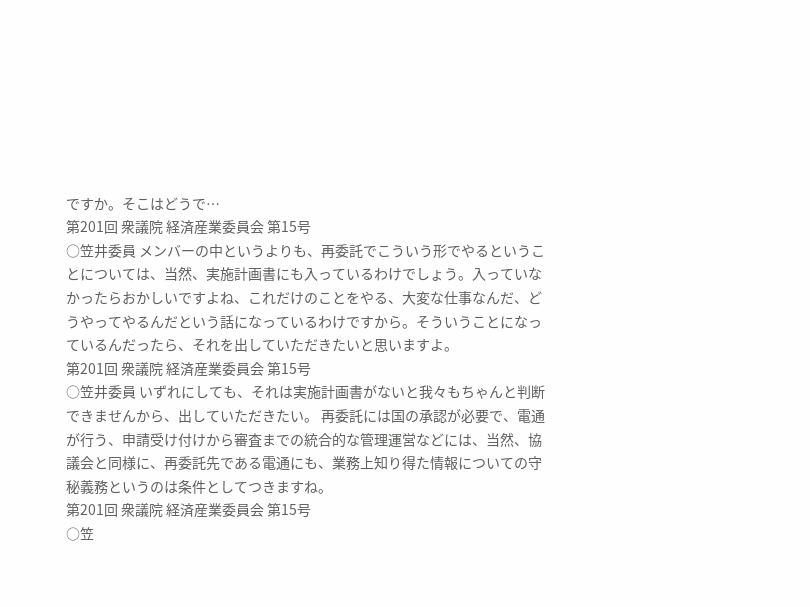ですか。そこはどうで…
第201回 衆議院 経済産業委員会 第15号
○笠井委員 メンバーの中というよりも、再委託でこういう形でやるということについては、当然、実施計画書にも入っているわけでしょう。入っていなかったらおかしいですよね、これだけのことをやる、大変な仕事なんだ、どうやってやるんだという話になっているわけですから。そういうことになっているんだったら、それを出していただきたいと思いますよ。
第201回 衆議院 経済産業委員会 第15号
○笠井委員 いずれにしても、それは実施計画書がないと我々もちゃんと判断できませんから、出していただきたい。 再委託には国の承認が必要で、電通が行う、申請受け付けから審査までの統合的な管理運営などには、当然、協議会と同様に、再委託先である電通にも、業務上知り得た情報についての守秘義務というのは条件としてつきますね。
第201回 衆議院 経済産業委員会 第15号
○笠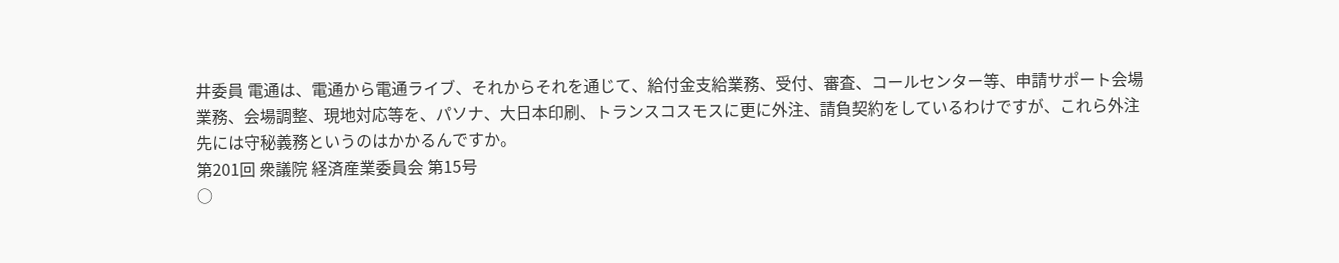井委員 電通は、電通から電通ライブ、それからそれを通じて、給付金支給業務、受付、審査、コールセンター等、申請サポート会場業務、会場調整、現地対応等を、パソナ、大日本印刷、トランスコスモスに更に外注、請負契約をしているわけですが、これら外注先には守秘義務というのはかかるんですか。
第201回 衆議院 経済産業委員会 第15号
○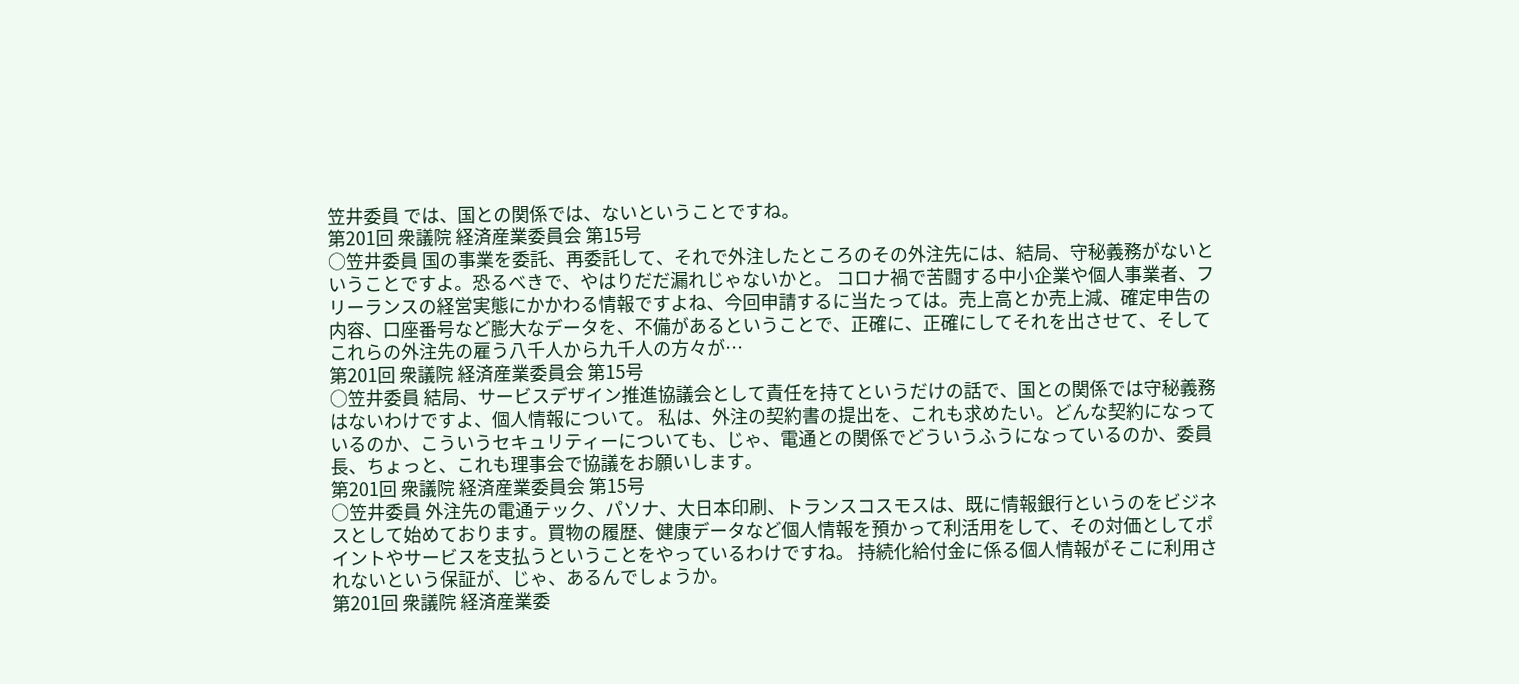笠井委員 では、国との関係では、ないということですね。
第201回 衆議院 経済産業委員会 第15号
○笠井委員 国の事業を委託、再委託して、それで外注したところのその外注先には、結局、守秘義務がないということですよ。恐るべきで、やはりだだ漏れじゃないかと。 コロナ禍で苦闘する中小企業や個人事業者、フリーランスの経営実態にかかわる情報ですよね、今回申請するに当たっては。売上高とか売上減、確定申告の内容、口座番号など膨大なデータを、不備があるということで、正確に、正確にしてそれを出させて、そしてこれらの外注先の雇う八千人から九千人の方々が…
第201回 衆議院 経済産業委員会 第15号
○笠井委員 結局、サービスデザイン推進協議会として責任を持てというだけの話で、国との関係では守秘義務はないわけですよ、個人情報について。 私は、外注の契約書の提出を、これも求めたい。どんな契約になっているのか、こういうセキュリティーについても、じゃ、電通との関係でどういうふうになっているのか、委員長、ちょっと、これも理事会で協議をお願いします。
第201回 衆議院 経済産業委員会 第15号
○笠井委員 外注先の電通テック、パソナ、大日本印刷、トランスコスモスは、既に情報銀行というのをビジネスとして始めております。買物の履歴、健康データなど個人情報を預かって利活用をして、その対価としてポイントやサービスを支払うということをやっているわけですね。 持続化給付金に係る個人情報がそこに利用されないという保証が、じゃ、あるんでしょうか。
第201回 衆議院 経済産業委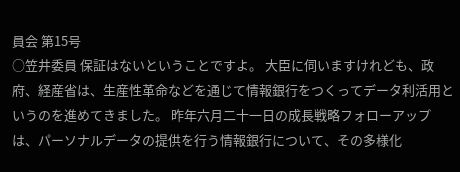員会 第15号
○笠井委員 保証はないということですよ。 大臣に伺いますけれども、政府、経産省は、生産性革命などを通じて情報銀行をつくってデータ利活用というのを進めてきました。 昨年六月二十一日の成長戦略フォローアップは、パーソナルデータの提供を行う情報銀行について、その多様化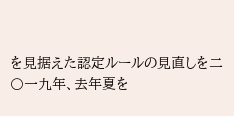を見据えた認定ルールの見直しを二〇一九年、去年夏を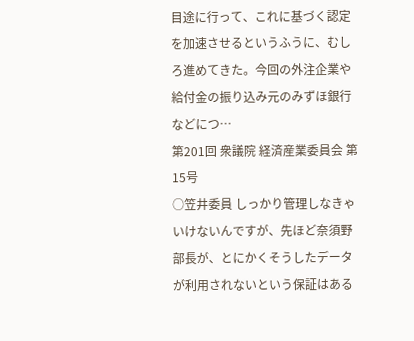目途に行って、これに基づく認定を加速させるというふうに、むしろ進めてきた。今回の外注企業や給付金の振り込み元のみずほ銀行などにつ…
第201回 衆議院 経済産業委員会 第15号
○笠井委員 しっかり管理しなきゃいけないんですが、先ほど奈須野部長が、とにかくそうしたデータが利用されないという保証はある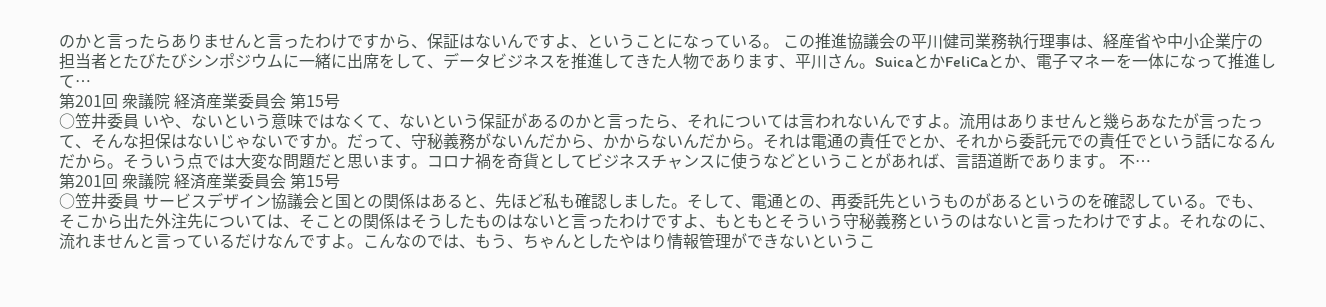のかと言ったらありませんと言ったわけですから、保証はないんですよ、ということになっている。 この推進協議会の平川健司業務執行理事は、経産省や中小企業庁の担当者とたびたびシンポジウムに一緒に出席をして、データビジネスを推進してきた人物であります、平川さん。SuicaとかFeliCaとか、電子マネーを一体になって推進して…
第201回 衆議院 経済産業委員会 第15号
○笠井委員 いや、ないという意味ではなくて、ないという保証があるのかと言ったら、それについては言われないんですよ。流用はありませんと幾らあなたが言ったって、そんな担保はないじゃないですか。だって、守秘義務がないんだから、かからないんだから。それは電通の責任でとか、それから委託元での責任でという話になるんだから。そういう点では大変な問題だと思います。コロナ禍を奇貨としてビジネスチャンスに使うなどということがあれば、言語道断であります。 不…
第201回 衆議院 経済産業委員会 第15号
○笠井委員 サービスデザイン協議会と国との関係はあると、先ほど私も確認しました。そして、電通との、再委託先というものがあるというのを確認している。でも、そこから出た外注先については、そことの関係はそうしたものはないと言ったわけですよ、もともとそういう守秘義務というのはないと言ったわけですよ。それなのに、流れませんと言っているだけなんですよ。こんなのでは、もう、ちゃんとしたやはり情報管理ができないというこ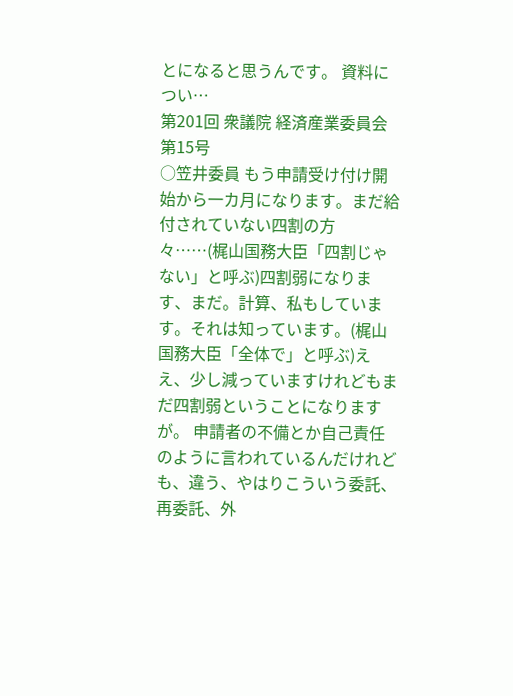とになると思うんです。 資料につい…
第201回 衆議院 経済産業委員会 第15号
○笠井委員 もう申請受け付け開始から一カ月になります。まだ給付されていない四割の方々……(梶山国務大臣「四割じゃない」と呼ぶ)四割弱になります、まだ。計算、私もしています。それは知っています。(梶山国務大臣「全体で」と呼ぶ)ええ、少し減っていますけれどもまだ四割弱ということになりますが。 申請者の不備とか自己責任のように言われているんだけれども、違う、やはりこういう委託、再委託、外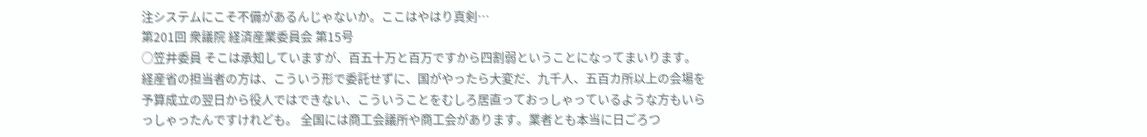注システムにこそ不備があるんじゃないか。ここはやはり真剣…
第201回 衆議院 経済産業委員会 第15号
○笠井委員 そこは承知していますが、百五十万と百万ですから四割弱ということになってまいります。 経産省の担当者の方は、こういう形で委託せずに、国がやったら大変だ、九千人、五百カ所以上の会場を予算成立の翌日から役人ではできない、こういうことをむしろ居直っておっしゃっているような方もいらっしゃったんですけれども。 全国には商工会議所や商工会があります。業者とも本当に日ごろつ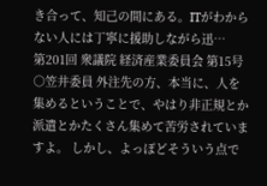き合って、知己の間にある。ITがわからない人には丁寧に援助しながら迅…
第201回 衆議院 経済産業委員会 第15号
○笠井委員 外注先の方、本当に、人を集めるということで、やはり非正規とか派遣とかたくさん集めて苦労されていますよ。 しかし、よっぽどそういう点で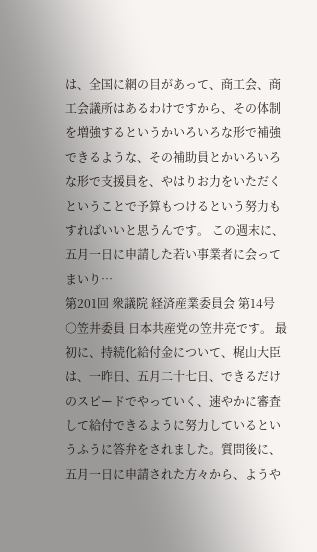は、全国に網の目があって、商工会、商工会議所はあるわけですから、その体制を増強するというかいろいろな形で補強できるような、その補助員とかいろいろな形で支援員を、やはりお力をいただくということで予算もつけるという努力もすればいいと思うんです。 この週末に、五月一日に申請した若い事業者に会ってまいり…
第201回 衆議院 経済産業委員会 第14号
○笠井委員 日本共産党の笠井亮です。 最初に、持続化給付金について、梶山大臣は、一昨日、五月二十七日、できるだけのスピードでやっていく、速やかに審査して給付できるように努力しているというふうに答弁をされました。質問後に、五月一日に申請された方々から、ようや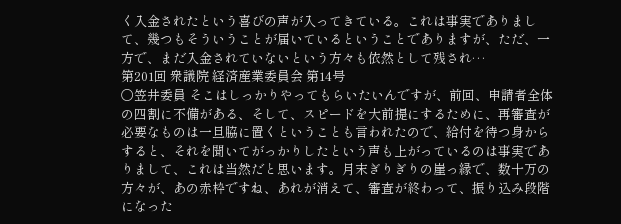く入金されたという喜びの声が入ってきている。これは事実でありまして、幾つもそういうことが届いているということでありますが、ただ、一方で、まだ入金されていないという方々も依然として残され…
第201回 衆議院 経済産業委員会 第14号
○笠井委員 そこはしっかりやってもらいたいんですが、前回、申請者全体の四割に不備がある、そして、スピードを大前提にするために、再審査が必要なものは一旦脇に置くということも言われたので、給付を待つ身からすると、それを聞いてがっかりしたという声も上がっているのは事実でありまして、これは当然だと思います。月末ぎりぎりの崖っ縁で、数十万の方々が、あの赤枠ですね、あれが消えて、審査が終わって、振り込み段階になった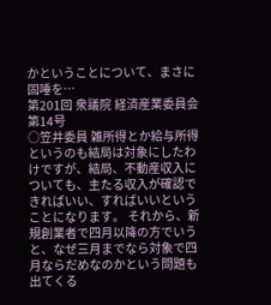かということについて、まさに固唾を…
第201回 衆議院 経済産業委員会 第14号
○笠井委員 雑所得とか給与所得というのも結局は対象にしたわけですが、結局、不動産収入についても、主たる収入が確認できればいい、すればいいということになります。 それから、新規創業者で四月以降の方でいうと、なぜ三月までなら対象で四月ならだめなのかという問題も出てくる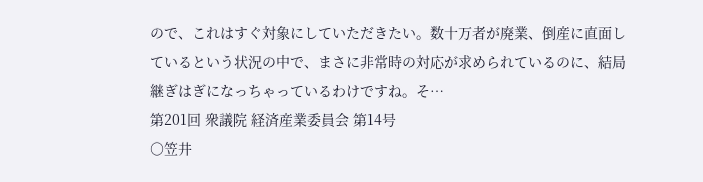ので、これはすぐ対象にしていただきたい。数十万者が廃業、倒産に直面しているという状況の中で、まさに非常時の対応が求められているのに、結局継ぎはぎになっちゃっているわけですね。そ…
第201回 衆議院 経済産業委員会 第14号
○笠井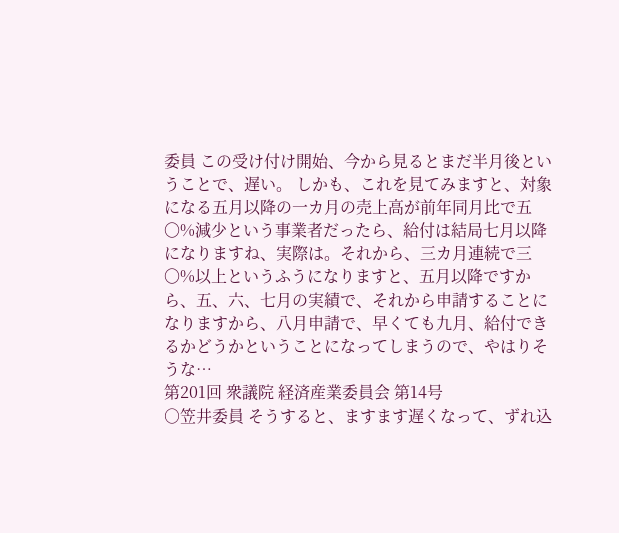委員 この受け付け開始、今から見るとまだ半月後ということで、遅い。 しかも、これを見てみますと、対象になる五月以降の一カ月の売上高が前年同月比で五〇%減少という事業者だったら、給付は結局七月以降になりますね、実際は。それから、三カ月連続で三〇%以上というふうになりますと、五月以降ですから、五、六、七月の実績で、それから申請することになりますから、八月申請で、早くても九月、給付できるかどうかということになってしまうので、やはりそうな…
第201回 衆議院 経済産業委員会 第14号
○笠井委員 そうすると、ますます遅くなって、ずれ込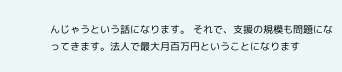んじゃうという話になります。 それで、支援の規模も問題になってきます。法人で最大月百万円ということになります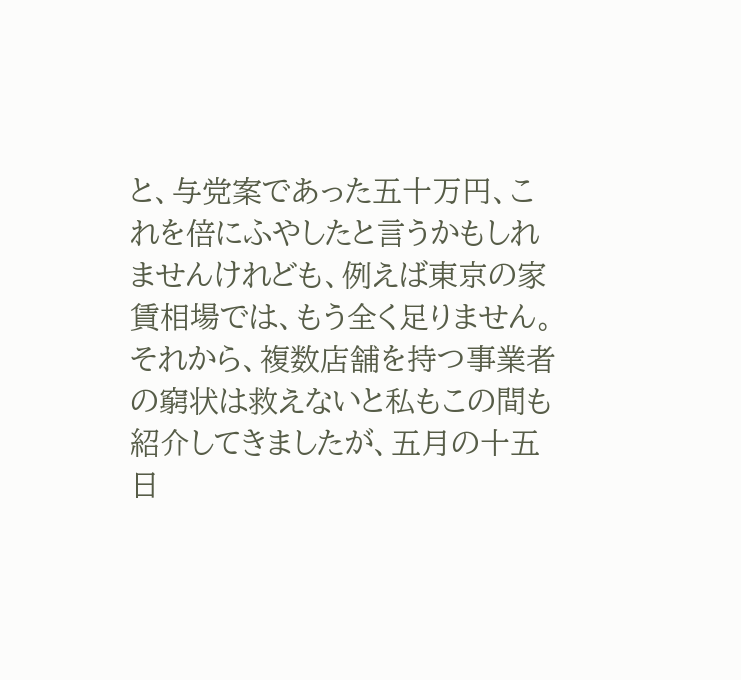と、与党案であった五十万円、これを倍にふやしたと言うかもしれませんけれども、例えば東京の家賃相場では、もう全く足りません。 それから、複数店舗を持つ事業者の窮状は救えないと私もこの間も紹介してきましたが、五月の十五日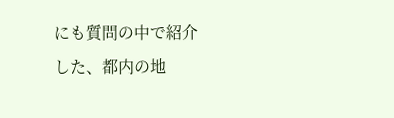にも質問の中で紹介した、都内の地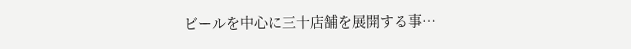ビールを中心に三十店舗を展開する事…